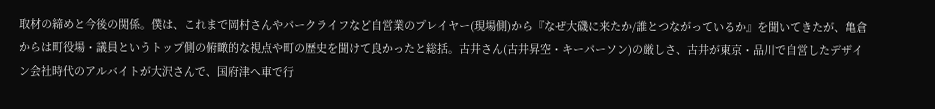取材の締めと今後の関係。僕は、これまで岡村さんやパークライフなど自営業のプレイヤー(現場側)から『なぜ大磯に来たか/誰とつながっているか』を聞いてきたが、亀倉からは町役場・議員というトップ側の俯瞰的な視点や町の歴史を聞けて良かったと総括。古井さん(古井昇空・キーパーソン)の厳しさ、古井が東京・品川で自営したデザイン会社時代のアルバイトが大沢さんで、国府津へ車で行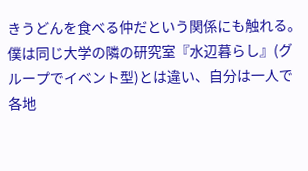きうどんを食べる仲だという関係にも触れる。僕は同じ大学の隣の研究室『水辺暮らし』(グループでイベント型)とは違い、自分は一人で各地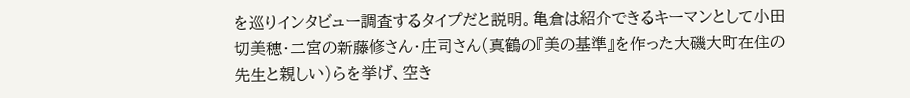を巡りインタビュー調査するタイプだと説明。亀倉は紹介できるキーマンとして小田切美穂・二宮の新藤修さん・庄司さん(真鶴の『美の基準』を作った大磯大町在住の先生と親しい)らを挙げ、空き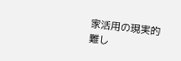家活用の現実的難し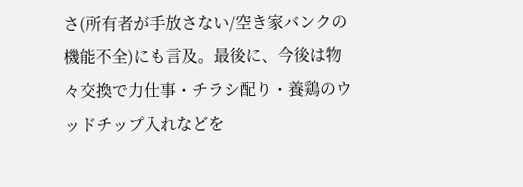さ(所有者が手放さない/空き家バンクの機能不全)にも言及。最後に、今後は物々交換で力仕事・チラシ配り・養鶏のウッドチップ入れなどを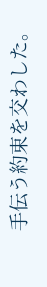手伝う約束を交わした。